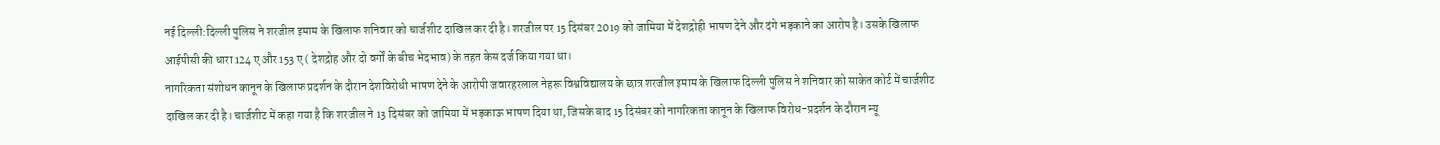नई दिल्ली:दिल्ली पुलिस ने शरजील इमाम के खिलाफ शनिवार को चार्जशीट दाखिल कर दी है। शरजील पर 15 दिसंबर 2019 को जामिया में देशद्रोही भाषण देने और दंगे भड़काने का आरोप है। उसके खिलाफ आईपीसी की धारा 124 ए और 153 ए ( देशद्रोह और दो वर्गों के बीच भेदभाव) के तहत केस दर्ज किया गया था।
नागरिकता संशोधन कानून के खिलाफ प्रदर्शन के दौरान देशविरोधी भाषण देने के आरोपी जवारहरलाल नेहरू विश्वविद्यालय के छात्र शरजील इमाम के खिलाफ दिल्ली पुलिस ने शनिवार को साकेत कोर्ट में चार्जशीट दाखिल कर दी है। चार्जशीट में कहा गया है कि शरजील ने 13 दिसंबर को जामिया में भड़काऊ भाषण दिया था, जिसके बाद 15 दिसंबर को नागरिकता कानून के खिलाफ विरोध-प्रदर्शन के दौरान न्यू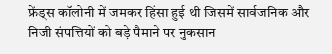फ्रेंड्स कॉलोनी में जमकर हिंसा हुई थी जिसमें सार्वजनिक और निजी संपत्तियों को बड़े पैमाने पर नुकसान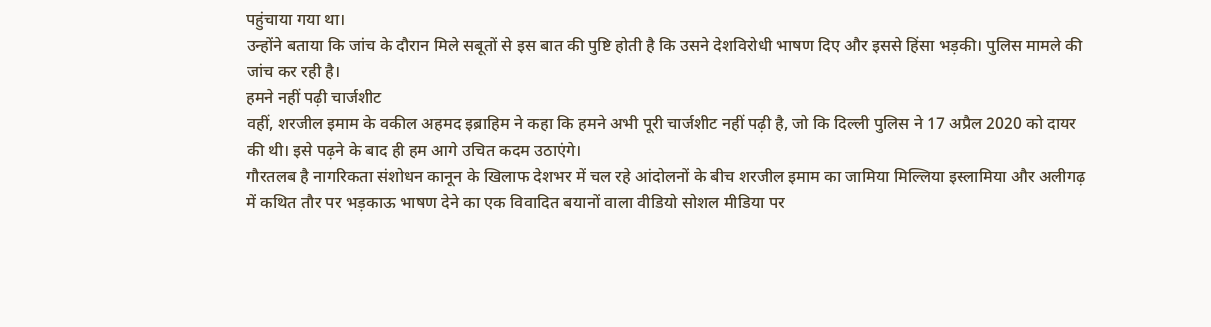पहुंचाया गया था।
उन्होंने बताया कि जांच के दौरान मिले सबूतों से इस बात की पुष्टि होती है कि उसने देशविरोधी भाषण दिए और इससे हिंसा भड़की। पुलिस मामले की जांच कर रही है।
हमने नहीं पढ़ी चार्जशीट
वहीं, शरजील इमाम के वकील अहमद इब्राहिम ने कहा कि हमने अभी पूरी चार्जशीट नहीं पढ़ी है, जो कि दिल्ली पुलिस ने 17 अप्रैल 2020 को दायर की थी। इसे पढ़ने के बाद ही हम आगे उचित कदम उठाएंगे।
गौरतलब है नागरिकता संशोधन कानून के खिलाफ देशभर में चल रहे आंदोलनों के बीच शरजील इमाम का जामिया मिल्लिया इस्लामिया और अलीगढ़ में कथित तौर पर भड़काऊ भाषण देने का एक विवादित बयानों वाला वीडियो सोशल मीडिया पर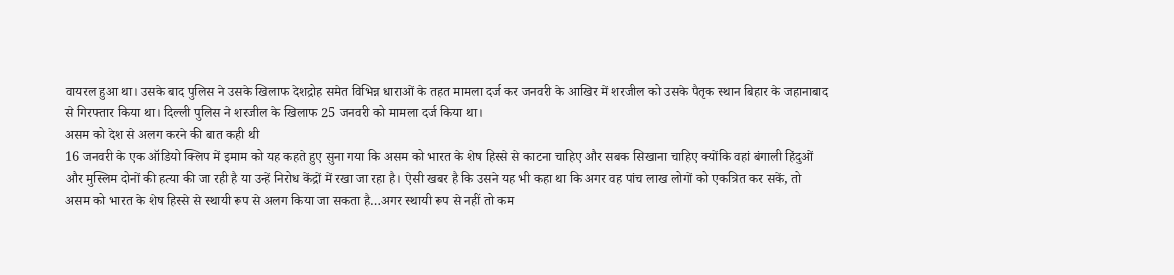वायरल हुआ था। उसके बाद पुलिस ने उसके खिलाफ देशद्रोह समेत विभिन्न धाराओं के तहत मामला दर्ज कर जनवरी के आखिर में शरजील को उसके पैतृक स्थान बिहार के जहानाबाद से गिरफ्तार किया था। दिल्ली पुलिस ने शरजील के खिलाफ 25 जनवरी को मामला दर्ज किया था।
असम को देश से अलग करने की बात कही थी
16 जनवरी के एक ऑडियो क्लिप में इमाम को यह कहते हुए सुना गया कि असम को भारत के शेष हिस्से से काटना चाहिए और सबक सिखाना चाहिए क्योंकि वहां बंगाली हिंदुओं और मुस्लिम दोनों की हत्या की जा रही है या उन्हें निरोध केंद्रों में रखा जा रहा है। ऐसी खबर है कि उसने यह भी कहा था कि अगर वह पांच लाख लोगों को एकत्रित कर सकें, तो असम को भारत के शेष हिस्से से स्थायी रूप से अलग किया जा सकता है…अगर स्थायी रूप से नहीं तो कम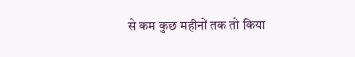से कम कुछ महीनों तक तो किया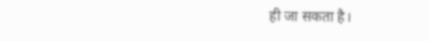ही जा सकता है।